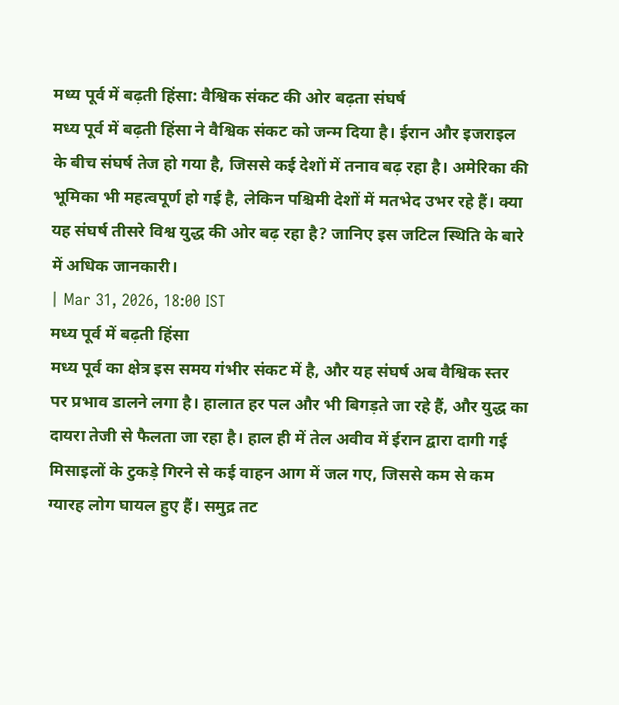मध्य पूर्व में बढ़ती हिंसा: वैश्विक संकट की ओर बढ़ता संघर्ष
मध्य पूर्व में बढ़ती हिंसा ने वैश्विक संकट को जन्म दिया है। ईरान और इजराइल के बीच संघर्ष तेज हो गया है, जिससे कई देशों में तनाव बढ़ रहा है। अमेरिका की भूमिका भी महत्वपूर्ण हो गई है, लेकिन पश्चिमी देशों में मतभेद उभर रहे हैं। क्या यह संघर्ष तीसरे विश्व युद्ध की ओर बढ़ रहा है? जानिए इस जटिल स्थिति के बारे में अधिक जानकारी।
| Mar 31, 2026, 18:00 IST
मध्य पूर्व में बढ़ती हिंसा
मध्य पूर्व का क्षेत्र इस समय गंभीर संकट में है, और यह संघर्ष अब वैश्विक स्तर पर प्रभाव डालने लगा है। हालात हर पल और भी बिगड़ते जा रहे हैं, और युद्ध का दायरा तेजी से फैलता जा रहा है। हाल ही में तेल अवीव में ईरान द्वारा दागी गई मिसाइलों के टुकड़े गिरने से कई वाहन आग में जल गए, जिससे कम से कम ग्यारह लोग घायल हुए हैं। समुद्र तट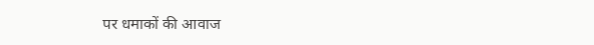पर धमाकों की आवाज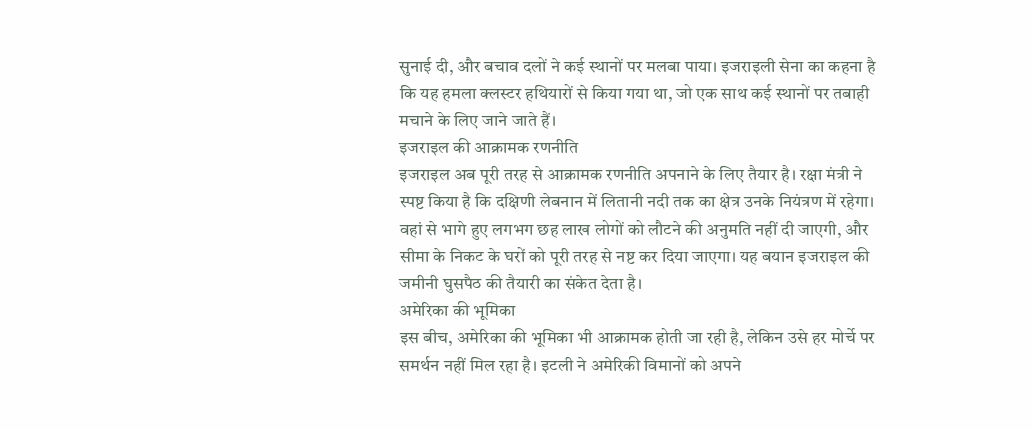सुनाई दी, और बचाव दलों ने कई स्थानों पर मलबा पाया। इजराइली सेना का कहना है कि यह हमला क्लस्टर हथियारों से किया गया था, जो एक साथ कई स्थानों पर तबाही मचाने के लिए जाने जाते हैं।
इजराइल की आक्रामक रणनीति
इजराइल अब पूरी तरह से आक्रामक रणनीति अपनाने के लिए तैयार है। रक्षा मंत्री ने स्पष्ट किया है कि दक्षिणी लेबनान में लितानी नदी तक का क्षेत्र उनके नियंत्रण में रहेगा। वहां से भागे हुए लगभग छह लाख लोगों को लौटने की अनुमति नहीं दी जाएगी, और सीमा के निकट के घरों को पूरी तरह से नष्ट कर दिया जाएगा। यह बयान इजराइल की जमीनी घुसपैठ की तैयारी का संकेत देता है।
अमेरिका की भूमिका
इस बीच, अमेरिका की भूमिका भी आक्रामक होती जा रही है, लेकिन उसे हर मोर्चे पर समर्थन नहीं मिल रहा है। इटली ने अमेरिकी विमानों को अपने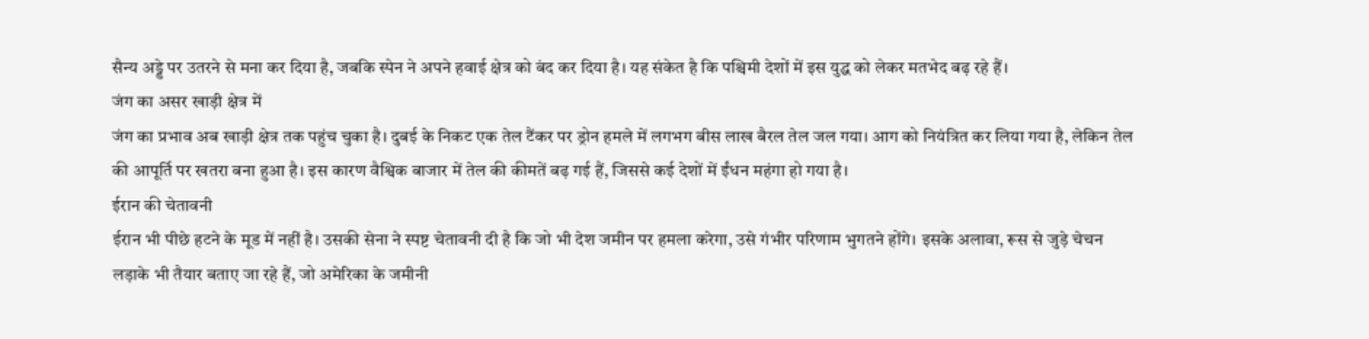सैन्य अड्डे पर उतरने से मना कर दिया है, जबकि स्पेन ने अपने हवाई क्षेत्र को बंद कर दिया है। यह संकेत है कि पश्चिमी देशों में इस युद्ध को लेकर मतभेद बढ़ रहे हैं।
जंग का असर खाड़ी क्षेत्र में
जंग का प्रभाव अब खाड़ी क्षेत्र तक पहुंच चुका है। दुबई के निकट एक तेल टैंकर पर ड्रोन हमले में लगभग बीस लाख बैरल तेल जल गया। आग को नियंत्रित कर लिया गया है, लेकिन तेल की आपूर्ति पर खतरा बना हुआ है। इस कारण वैश्विक बाजार में तेल की कीमतें बढ़ गई हैं, जिससे कई देशों में ईंधन महंगा हो गया है।
ईरान की चेतावनी
ईरान भी पीछे हटने के मूड में नहीं है। उसकी सेना ने स्पष्ट चेतावनी दी है कि जो भी देश जमीन पर हमला करेगा, उसे गंभीर परिणाम भुगतने होंगे। इसके अलावा, रूस से जुड़े चेचन लड़ाके भी तैयार बताए जा रहे हैं, जो अमेरिका के जमीनी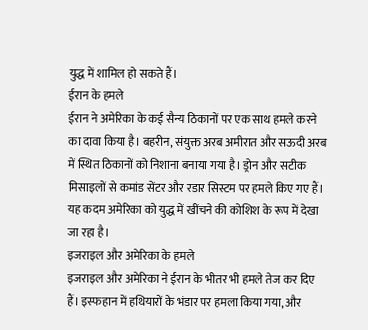युद्ध में शामिल हो सकते हैं।
ईरान के हमले
ईरान ने अमेरिका के कई सैन्य ठिकानों पर एक साथ हमले करने का दावा किया है। बहरीन, संयुक्त अरब अमीरात और सऊदी अरब में स्थित ठिकानों को निशाना बनाया गया है। ड्रोन और सटीक मिसाइलों से कमांड सेंटर और रडार सिस्टम पर हमले किए गए हैं। यह कदम अमेरिका को युद्ध में खींचने की कोशिश के रूप में देखा जा रहा है।
इजराइल और अमेरिका के हमले
इजराइल और अमेरिका ने ईरान के भीतर भी हमले तेज कर दिए हैं। इस्फहान में हथियारों के भंडार पर हमला किया गया, और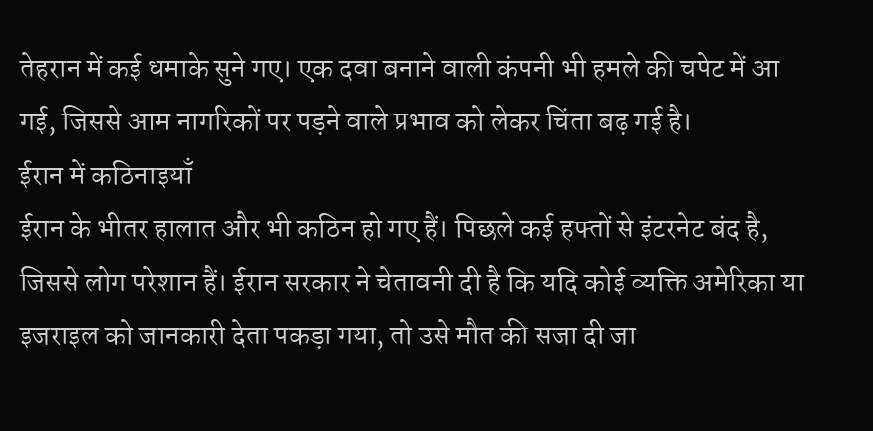तेहरान में कई धमाके सुने गए। एक दवा बनाने वाली कंपनी भी हमले की चपेट में आ गई, जिससे आम नागरिकों पर पड़ने वाले प्रभाव को लेकर चिंता बढ़ गई है।
ईरान में कठिनाइयाँ
ईरान के भीतर हालात और भी कठिन हो गए हैं। पिछले कई हफ्तों से इंटरनेट बंद है, जिससे लोग परेशान हैं। ईरान सरकार ने चेतावनी दी है कि यदि कोई व्यक्ति अमेरिका या इजराइल को जानकारी देता पकड़ा गया, तो उसे मौत की सजा दी जा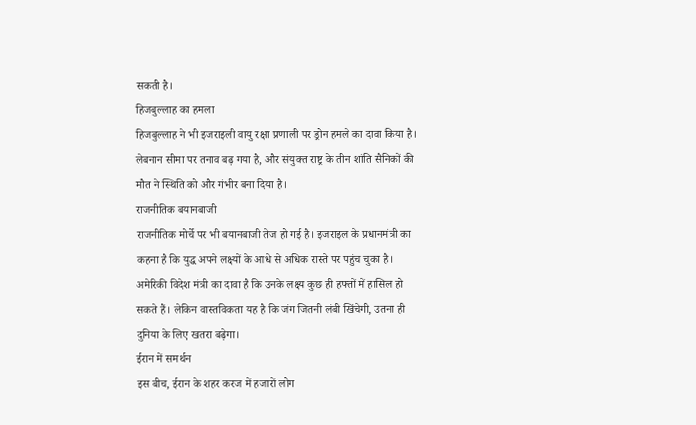सकती है।
हिजबुल्लाह का हमला
हिजबुल्लाह ने भी इजराइली वायु रक्षा प्रणाली पर ड्रोन हमले का दावा किया है। लेबनान सीमा पर तनाव बढ़ गया है, और संयुक्त राष्ट्र के तीन शांति सैनिकों की मौत ने स्थिति को और गंभीर बना दिया है।
राजनीतिक बयानबाजी
राजनीतिक मोर्चे पर भी बयानबाजी तेज हो गई है। इजराइल के प्रधानमंत्री का कहना है कि युद्ध अपने लक्ष्यों के आधे से अधिक रास्ते पर पहुंच चुका है। अमेरिकी विदेश मंत्री का दावा है कि उनके लक्ष्य कुछ ही हफ्तों में हासिल हो सकते हैं। लेकिन वास्तविकता यह है कि जंग जितनी लंबी खिंचेगी, उतना ही दुनिया के लिए खतरा बढ़ेगा।
ईरान में समर्थन
इस बीच, ईरान के शहर करज में हजारों लोग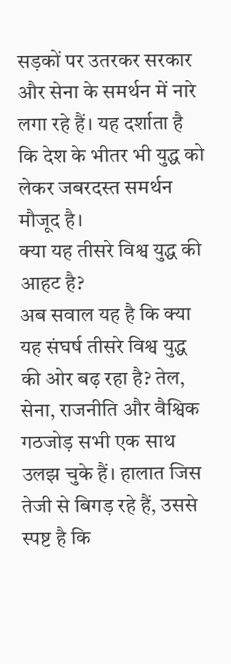सड़कों पर उतरकर सरकार और सेना के समर्थन में नारे लगा रहे हैं। यह दर्शाता है कि देश के भीतर भी युद्ध को लेकर जबरदस्त समर्थन मौजूद है।
क्या यह तीसरे विश्व युद्ध की आहट है?
अब सवाल यह है कि क्या यह संघर्ष तीसरे विश्व युद्ध की ओर बढ़ रहा है? तेल, सेना, राजनीति और वैश्विक गठजोड़ सभी एक साथ उलझ चुके हैं। हालात जिस तेजी से बिगड़ रहे हैं, उससे स्पष्ट है कि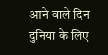आने वाले दिन दुनिया के लिए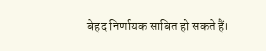बेहद निर्णायक साबित हो सकते हैं।